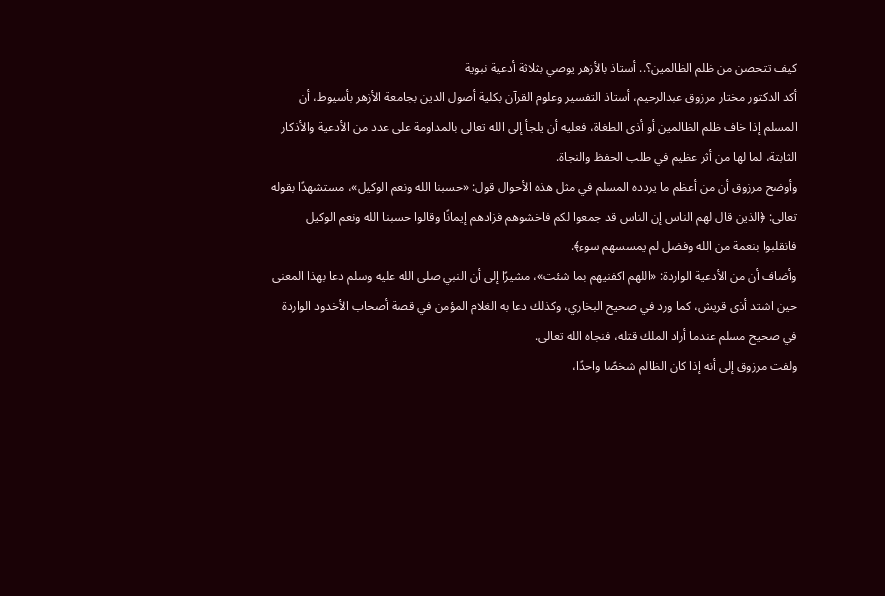كيف تتحصن من ظلم الظالمين؟.. أستاذ بالأزهر يوصي بثلاثة أدعية نبوية
أكد الدكتور مختار مرزوق عبدالرحيم، أستاذ التفسير وعلوم القرآن بكلية أصول الدين بجامعة الأزهر بأسيوط، أن المسلم إذا خاف ظلم الظالمين أو أذى الطغاة، فعليه أن يلجأ إلى الله تعالى بالمداومة على عدد من الأدعية والأذكار الثابتة، لما لها من أثر عظيم في طلب الحفظ والنجاة.
وأوضح مرزوق أن من أعظم ما يردده المسلم في مثل هذه الأحوال قول: «حسبنا الله ونعم الوكيل»، مستشهدًا بقوله تعالى: ﴿الذين قال لهم الناس إن الناس قد جمعوا لكم فاخشوهم فزادهم إيمانًا وقالوا حسبنا الله ونعم الوكيل فانقلبوا بنعمة من الله وفضل لم يمسسهم سوء﴾.
وأضاف أن من الأدعية الواردة: «اللهم اكفنيهم بما شئت»، مشيرًا إلى أن النبي صلى الله عليه وسلم دعا بهذا المعنى حين اشتد أذى قريش، كما ورد في صحيح البخاري، وكذلك دعا به الغلام المؤمن في قصة أصحاب الأخدود الواردة في صحيح مسلم عندما أراد الملك قتله، فنجاه الله تعالى.
ولفت مرزوق إلى أنه إذا كان الظالم شخصًا واحدًا،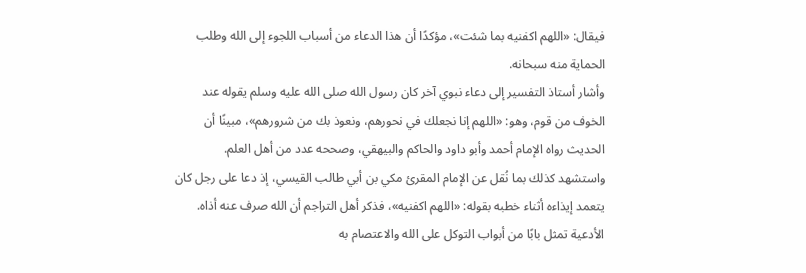فيقال: «اللهم اكفنيه بما شئت»، مؤكدًا أن هذا الدعاء من أسباب اللجوء إلى الله وطلب الحماية منه سبحانه.
وأشار أستاذ التفسير إلى دعاء نبوي آخر كان رسول الله صلى الله عليه وسلم يقوله عند الخوف من قوم، وهو: «اللهم إنا نجعلك في نحورهم، ونعوذ بك من شرورهم»، مبينًا أن الحديث رواه الإمام أحمد وأبو داود والحاكم والبيهقي، وصححه عدد من أهل العلم.
واستشهد كذلك بما نُقل عن الإمام المقرئ مكي بن أبي طالب القيسي، إذ دعا على رجل كان يتعمد إيذاءه أثناء خطبه بقوله: «اللهم اكفنيه»، فذكر أهل التراجم أن الله صرف عنه أذاه.
الأدعية تمثل بابًا من أبواب التوكل على الله والاعتصام به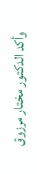وأكد الدكتور مختار مرزوق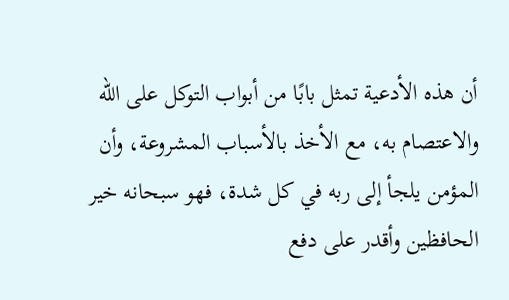أن هذه الأدعية تمثل بابًا من أبواب التوكل على الله والاعتصام به، مع الأخذ بالأسباب المشروعة، وأن المؤمن يلجأ إلى ربه في كل شدة، فهو سبحانه خير الحافظين وأقدر على دفع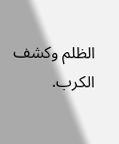الظلم وكشف الكرب.